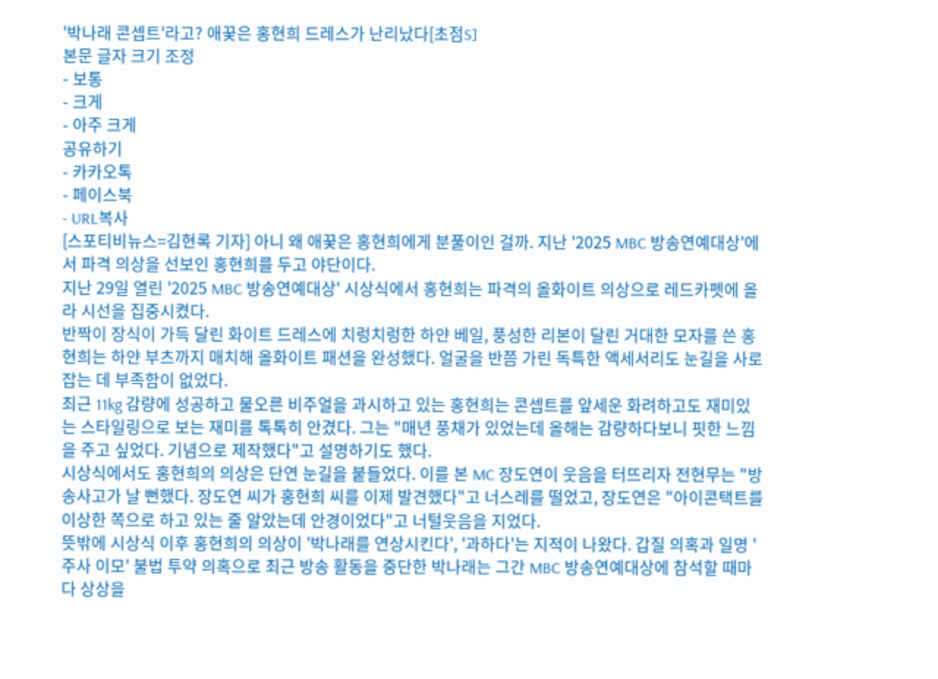'박나래 콘셉트'라고? 애꿎은 홍현희 드레스가 난리났다[초점S]
본문 글자 크기 조정
- 보통
- 크게
- 아주 크게
공유하기
- 카카오톡
- 페이스북
- URL복사
[스포티비뉴스=김현록 기자] 아니 왜 애꿎은 홍현희에게 분풀이인 걸까. 지난 '2025 MBC 방송연예대상'에서 파격 의상을 선보인 홍현희를 두고 야단이다.
지난 29일 열린 '2025 MBC 방송연예대상' 시상식에서 홍현희는 파격의 올화이트 의상으로 레드카펫에 올라 시선을 집중시켰다.
반짝이 장식이 가득 달린 화이트 드레스에 치렁치렁한 하얀 베일, 풍성한 리본이 달린 거대한 모자를 쓴 홍현희는 하얀 부츠까지 매치해 올화이트 패션을 완성했다. 얼굴을 반쯤 가린 독특한 액세서리도 눈길을 사로잡는 데 부족함이 없었다.
최근 11kg 감량에 성공하고 물오른 비주얼을 과시하고 있는 홍현희는 콘셉트를 앞세운 화려하고도 재미있는 스타일링으로 보는 재미를 톡톡히 안겼다. 그는 "매년 풍채가 있었는데 올해는 감량하다보니 핏한 느낌을 주고 싶었다. 기념으로 제작했다"고 설명하기도 했다.
시상식에서도 홍현희의 의상은 단연 눈길을 붙들었다. 이를 본 MC 장도연이 웃음을 터뜨리자 전현무는 "방송사고가 날 뻔했다. 장도연 씨가 홍현희 씨를 이제 발견했다"고 너스레를 떨었고, 장도연은 "아이콘택트를 이상한 쪽으로 하고 있는 줄 알았는데 안경이었다"고 너털웃음을 지었다.
뜻밖에 시상식 이후 홍현희의 의상이 '박나래를 연상시킨다', '과하다'는 지적이 나왔다. 갑질 의혹과 일명 '주사 이모' 불법 투약 의혹으로 최근 방송 활동을 중단한 박나래는 그간 MBC 방송연예대상에 참석할 때마다 상상을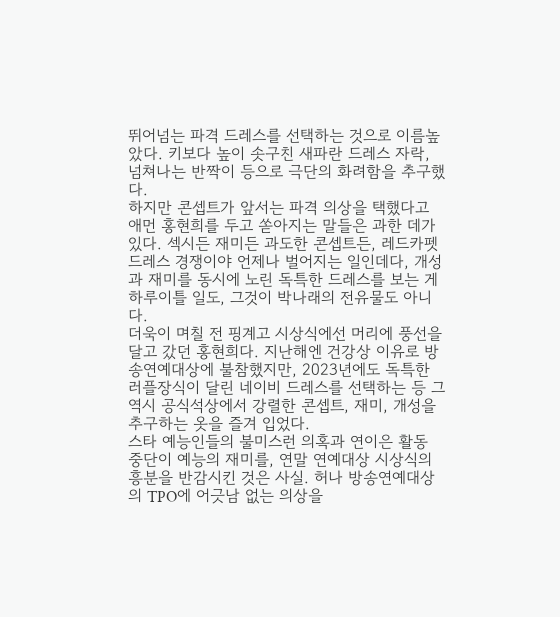뛰어넘는 파격 드레스를 선택하는 것으로 이름높았다. 키보다 높이 솟구친 새파란 드레스 자락, 넘쳐나는 반짝이 등으로 극단의 화려함을 추구했다.
하지만 콘셉트가 앞서는 파격 의상을 택했다고 애먼 홍현희를 두고 쏟아지는 말들은 과한 데가 있다. 섹시든 재미든 과도한 콘셉트든, 레드카펫 드레스 경쟁이야 언제나 벌어지는 일인데다, 개성과 재미를 동시에 노린 독특한 드레스를 보는 게 하루이틀 일도, 그것이 박나래의 전유물도 아니다.
더욱이 며칠 전 핑계고 시상식에선 머리에 풍선을 달고 갔던 홍현희다. 지난해엔 건강상 이유로 방송연예대상에 불참했지만, 2023년에도 독특한 러플장식이 달린 네이비 드레스를 선택하는 등 그 역시 공식석상에서 강렬한 콘셉트, 재미, 개성을 추구하는 옷을 즐겨 입었다.
스타 예능인들의 불미스런 의혹과 연이은 활동 중단이 예능의 재미를, 연말 연예대상 시상식의 흥분을 반감시킨 것은 사실. 허나 방송연예대상의 TPO에 어긋남 없는 의상을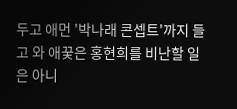두고 애먼 '박나래 콘셉트'까지 들고 와 애꿎은 홍현희를 비난할 일은 아니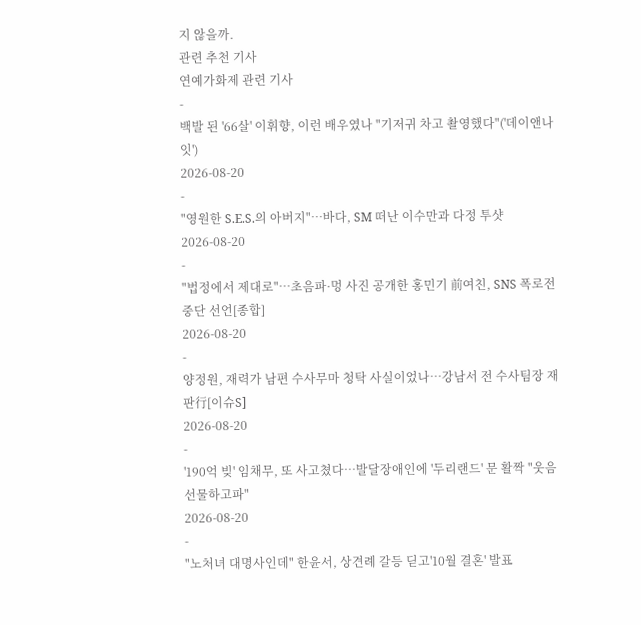지 않을까.
관련 추천 기사
연예가화제 관련 기사
-
백발 된 '66살' 이휘향, 이런 배우였나 "기저귀 차고 촬영했다"('데이앤나잇')
2026-08-20
-
"영원한 S.E.S.의 아버지"…바다, SM 떠난 이수만과 다정 투샷
2026-08-20
-
"법정에서 제대로"…초음파·멍 사진 공개한 홍민기 前여친, SNS 폭로전 중단 선언[종합]
2026-08-20
-
양정원, 재력가 남편 수사무마 청탁 사실이었나…강남서 전 수사팀장 재판行[이슈S]
2026-08-20
-
'190억 빚' 임채무, 또 사고쳤다…발달장애인에 '두리랜드' 문 활짝 "웃음 선물하고파"
2026-08-20
-
"노처녀 대명사인데" 한윤서, 상견례 갈등 딛고'10월 결혼' 발표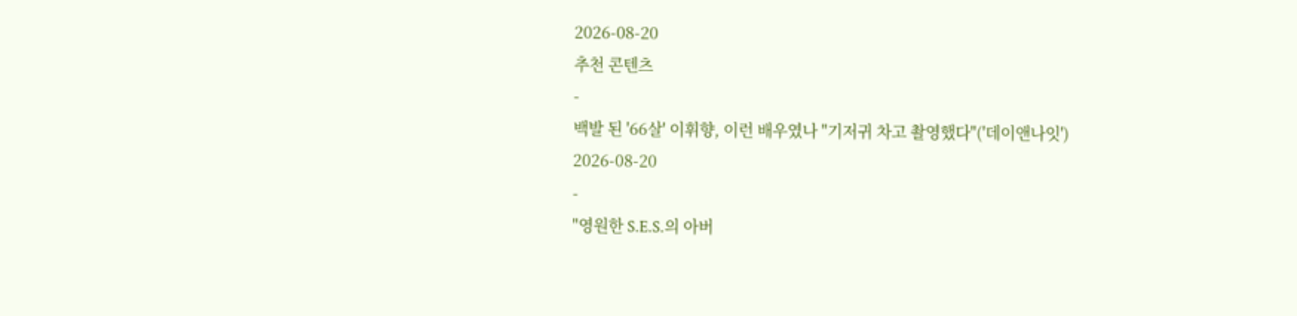2026-08-20
추천 콘텐츠
-
백발 된 '66살' 이휘향, 이런 배우였나 "기저귀 차고 촬영했다"('데이앤나잇')
2026-08-20
-
"영원한 S.E.S.의 아버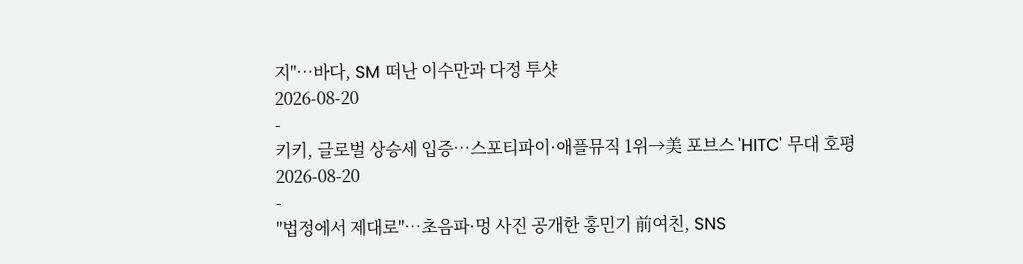지"…바다, SM 떠난 이수만과 다정 투샷
2026-08-20
-
키키, 글로벌 상승세 입증…스포티파이·애플뮤직 1위→美 포브스 'HITC' 무대 호평
2026-08-20
-
"법정에서 제대로"…초음파·멍 사진 공개한 홍민기 前여친, SNS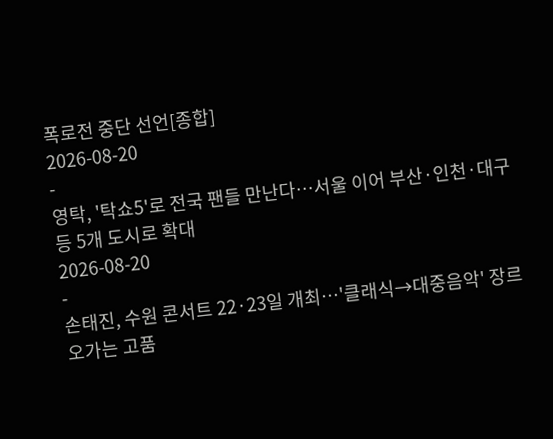폭로전 중단 선언[종합]
2026-08-20
-
영탁, '탁쇼5'로 전국 팬들 만난다…서울 이어 부산·인천·대구 등 5개 도시로 확대
2026-08-20
-
손태진, 수원 콘서트 22·23일 개최…'클래식→대중음악' 장르 오가는 고품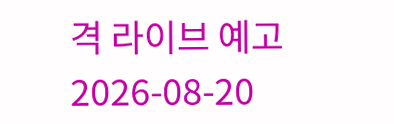격 라이브 예고
2026-08-20